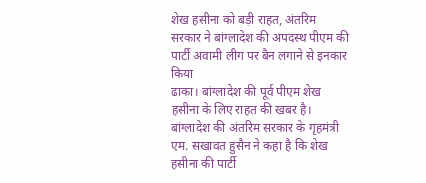शेख हसीना को बड़ी राहत, अंतरिम सरकार ने बांग्लादेश की अपदस्थ पीएम की पार्टी अवामी लीग पर बैन लगाने से इनकार किया
ढाका। बांग्लादेश की पूर्व पीएम शेख हसीना के लिए राहत की खबर है। बांग्लादेश की अंतरिम सरकार के गृहमंत्री एम. सखावत हुसैन ने कहा है कि शेख हसीना की पार्टी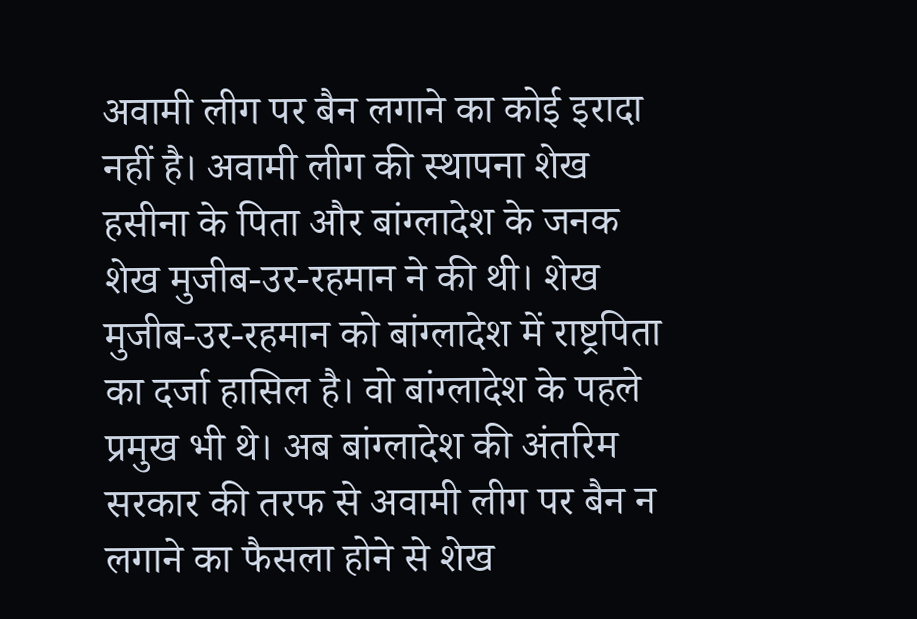अवामी लीग पर बैन लगाने का कोई इरादा नहीं है। अवामी लीग की स्थापना शेख हसीना के पिता और बांग्लादेश के जनक शेख मुजीब-उर-रहमान ने की थी। शेख मुजीब-उर-रहमान को बांग्लादेश में राष्ट्रपिता का दर्जा हासिल है। वो बांग्लादेश के पहले प्रमुख भी थे। अब बांग्लादेश की अंतरिम सरकार की तरफ से अवामी लीग पर बैन न लगाने का फैसला होने से शेख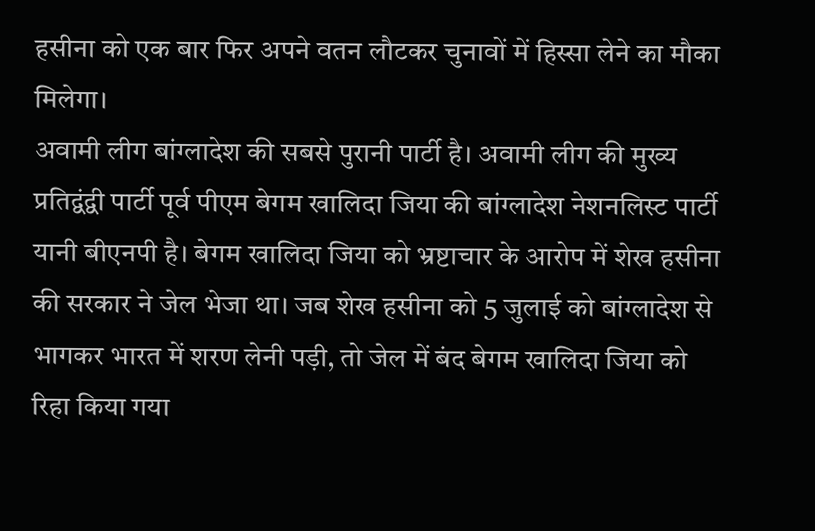हसीना को एक बार फिर अपने वतन लौटकर चुनावों में हिस्सा लेने का मौका मिलेगा।
अवामी लीग बांग्लादेश की सबसे पुरानी पार्टी है। अवामी लीग की मुख्य प्रतिद्वंद्वी पार्टी पूर्व पीएम बेगम खालिदा जिया की बांग्लादेश नेशनलिस्ट पार्टी यानी बीएनपी है। बेगम खालिदा जिया को भ्रष्टाचार के आरोप में शेख हसीना की सरकार ने जेल भेजा था। जब शेख हसीना को 5 जुलाई को बांग्लादेश से भागकर भारत में शरण लेनी पड़ी, तो जेल में बंद बेगम खालिदा जिया को रिहा किया गया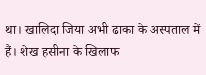था। खालिदा जिया अभी ढाका के अस्पताल में हैं। शेख हसीना के खिलाफ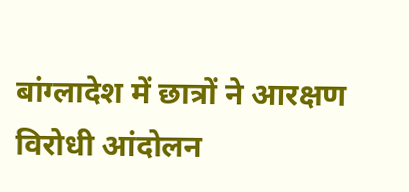बांग्लादेश में छात्रों ने आरक्षण विरोधी आंदोलन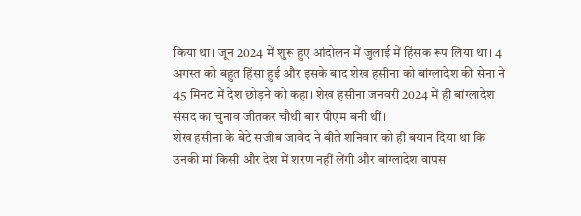किया था। जून 2024 में शुरू हुए आंदोलन में जुलाई में हिंसक रूप लिया था। 4 अगस्त को बहुत हिंसा हुई और इसके बाद शेख हसीना को बांग्लादेश की सेना ने 45 मिनट में देश छोड़ने को कहा। शेख हसीना जनवरी 2024 में ही बांग्लादेश संसद का चुनाव जीतकर चौथी बार पीएम बनी थीं।
शेख हसीना के बेटे सजीब जावेद ने बीते शनिवार को ही बयान दिया था कि उनकी मां किसी और देश में शरण नहीं लेंगी और बांग्लादेश वापस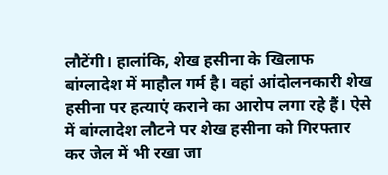लौटेंगी। हालांकि, शेख हसीना के खिलाफ बांग्लादेश में माहौल गर्म है। वहां आंदोलनकारी शेख हसीना पर हत्याएं कराने का आरोप लगा रहे हैं। ऐसे में बांग्लादेश लौटने पर शेख हसीना को गिरफ्तार कर जेल में भी रखा जा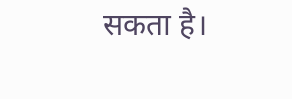सकता है।